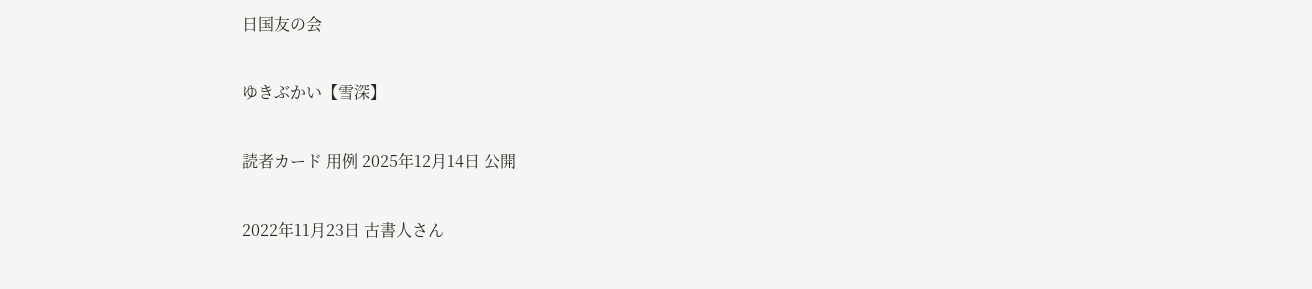日国友の会

ゆきぶかい【雪深】

読者カード 用例 2025年12月14日 公開

2022年11月23日 古書人さん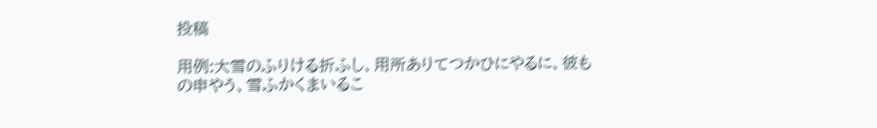投稿

用例:大雪のふりける折ふし、用所ありてつかひにやるに、彼もの申やう、雪ふかくまいるこ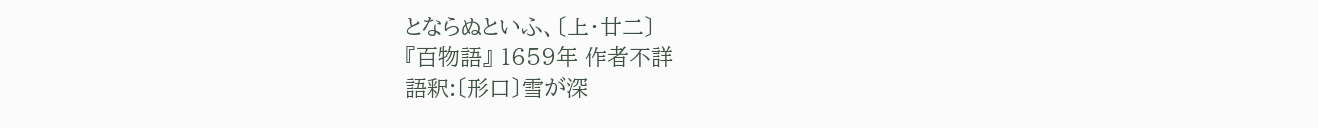とならぬといふ、〔上・廿二〕
『百物語』 1659年 作者不詳
語釈:〔形口〕雪が深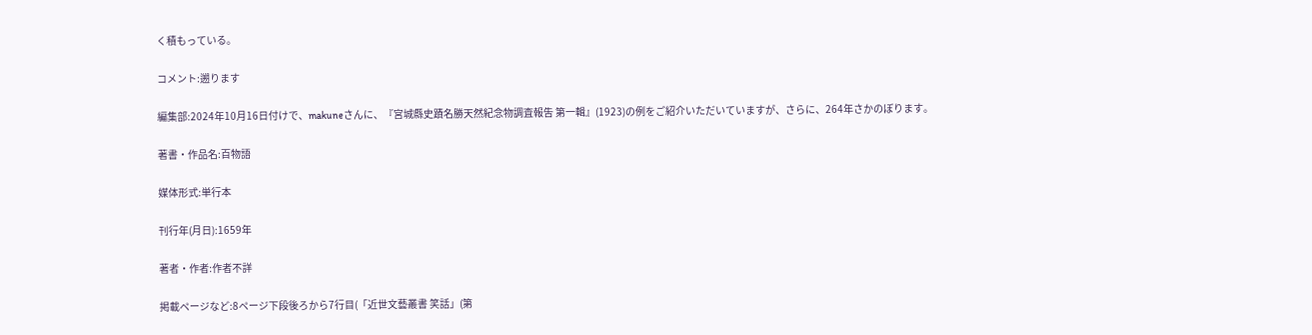く積もっている。

コメント:遡ります

編集部:2024年10月16日付けで、makuneさんに、『宮城縣史蹟名勝天然紀念物調査報吿 第一輯』(1923)の例をご紹介いただいていますが、さらに、264年さかのぼります。

著書・作品名:百物語

媒体形式:単行本

刊行年(月日):1659年

著者・作者:作者不詳

掲載ページなど:8ページ下段後ろから7行目(「近世文藝叢書 笑話」(第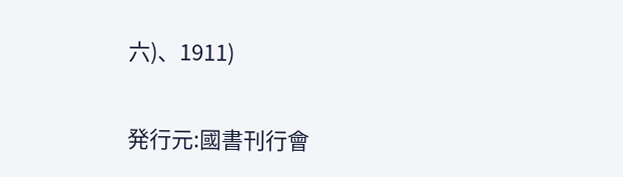六)、1911)

発行元:國書刊行會